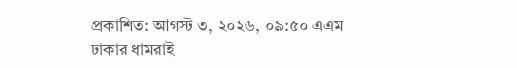প্রকাশিত: আগস্ট ৩, ২০২৬, ০৯:৫০ এএম
ঢাকার ধামরাই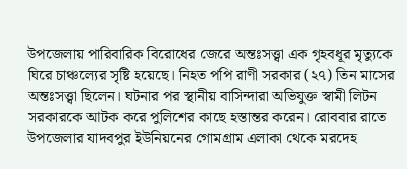উপজেলায় পারিবারিক বিরোধের জেরে অন্তঃসত্ত্বা এক গৃহবধূর মৃত্যুকে ঘিরে চাঞ্চল্যের সৃষ্টি হয়েছে। নিহত পপি রাণী সরকার (২৭) তিন মাসের অন্তঃসত্ত্বা ছিলেন। ঘটনার পর স্থানীয় বাসিন্দারা অভিযুক্ত স্বামী লিটন সরকারকে আটক করে পুলিশের কাছে হস্তান্তর করেন। রোববার রাতে উপজেলার যাদবপুর ইউনিয়নের গোমগ্রাম এলাকা থেকে মরদেহ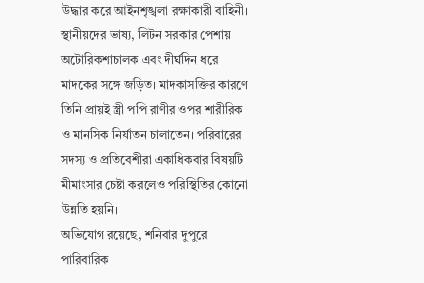উদ্ধার করে আইনশৃঙ্খলা রক্ষাকারী বাহিনী।
স্থানীয়দের ভাষ্য, লিটন সরকার পেশায় অটোরিকশাচালক এবং দীর্ঘদিন ধরে মাদকের সঙ্গে জড়িত। মাদকাসক্তির কারণে তিনি প্রায়ই স্ত্রী পপি রাণীর ওপর শারীরিক ও মানসিক নির্যাতন চালাতেন। পরিবারের সদস্য ও প্রতিবেশীরা একাধিকবার বিষয়টি মীমাংসার চেষ্টা করলেও পরিস্থিতির কোনো উন্নতি হয়নি।
অভিযোগ রয়েছে, শনিবার দুপুরে পারিবারিক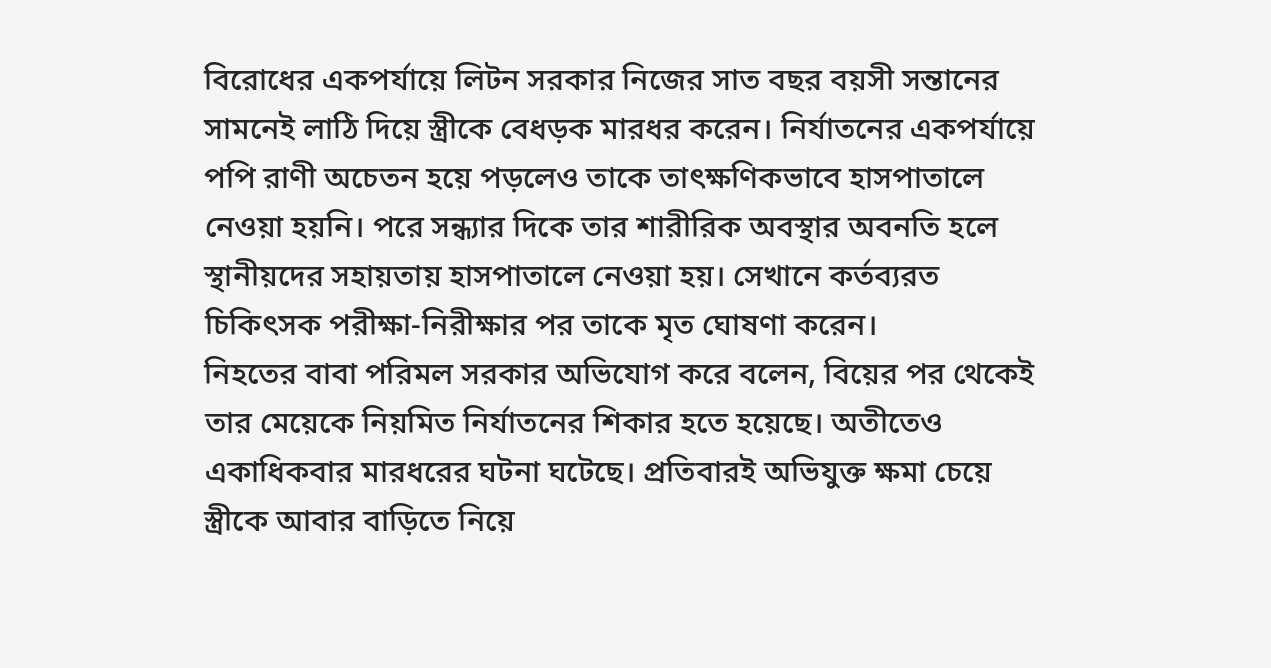বিরোধের একপর্যায়ে লিটন সরকার নিজের সাত বছর বয়সী সন্তানের সামনেই লাঠি দিয়ে স্ত্রীকে বেধড়ক মারধর করেন। নির্যাতনের একপর্যায়ে পপি রাণী অচেতন হয়ে পড়লেও তাকে তাৎক্ষণিকভাবে হাসপাতালে নেওয়া হয়নি। পরে সন্ধ্যার দিকে তার শারীরিক অবস্থার অবনতি হলে স্থানীয়দের সহায়তায় হাসপাতালে নেওয়া হয়। সেখানে কর্তব্যরত চিকিৎসক পরীক্ষা-নিরীক্ষার পর তাকে মৃত ঘোষণা করেন।
নিহতের বাবা পরিমল সরকার অভিযোগ করে বলেন, বিয়ের পর থেকেই তার মেয়েকে নিয়মিত নির্যাতনের শিকার হতে হয়েছে। অতীতেও একাধিকবার মারধরের ঘটনা ঘটেছে। প্রতিবারই অভিযুক্ত ক্ষমা চেয়ে স্ত্রীকে আবার বাড়িতে নিয়ে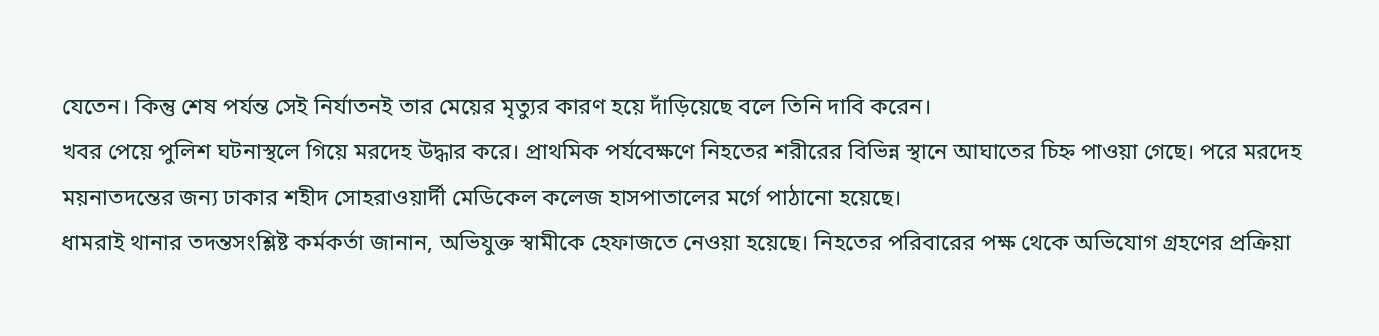যেতেন। কিন্তু শেষ পর্যন্ত সেই নির্যাতনই তার মেয়ের মৃত্যুর কারণ হয়ে দাঁড়িয়েছে বলে তিনি দাবি করেন।
খবর পেয়ে পুলিশ ঘটনাস্থলে গিয়ে মরদেহ উদ্ধার করে। প্রাথমিক পর্যবেক্ষণে নিহতের শরীরের বিভিন্ন স্থানে আঘাতের চিহ্ন পাওয়া গেছে। পরে মরদেহ ময়নাতদন্তের জন্য ঢাকার শহীদ সোহরাওয়ার্দী মেডিকেল কলেজ হাসপাতালের মর্গে পাঠানো হয়েছে।
ধামরাই থানার তদন্তসংশ্লিষ্ট কর্মকর্তা জানান, অভিযুক্ত স্বামীকে হেফাজতে নেওয়া হয়েছে। নিহতের পরিবারের পক্ষ থেকে অভিযোগ গ্রহণের প্রক্রিয়া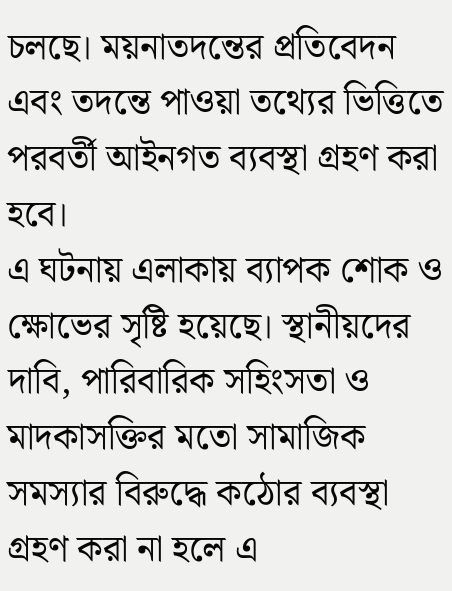চলছে। ময়নাতদন্তের প্রতিবেদন এবং তদন্তে পাওয়া তথ্যের ভিত্তিতে পরবর্তী আইনগত ব্যবস্থা গ্রহণ করা হবে।
এ ঘটনায় এলাকায় ব্যাপক শোক ও ক্ষোভের সৃষ্টি হয়েছে। স্থানীয়দের দাবি, পারিবারিক সহিংসতা ও মাদকাসক্তির মতো সামাজিক সমস্যার বিরুদ্ধে কঠোর ব্যবস্থা গ্রহণ করা না হলে এ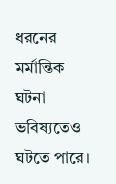ধরনের মর্মান্তিক ঘটনা ভবিষ্যতেও ঘটতে পারে।